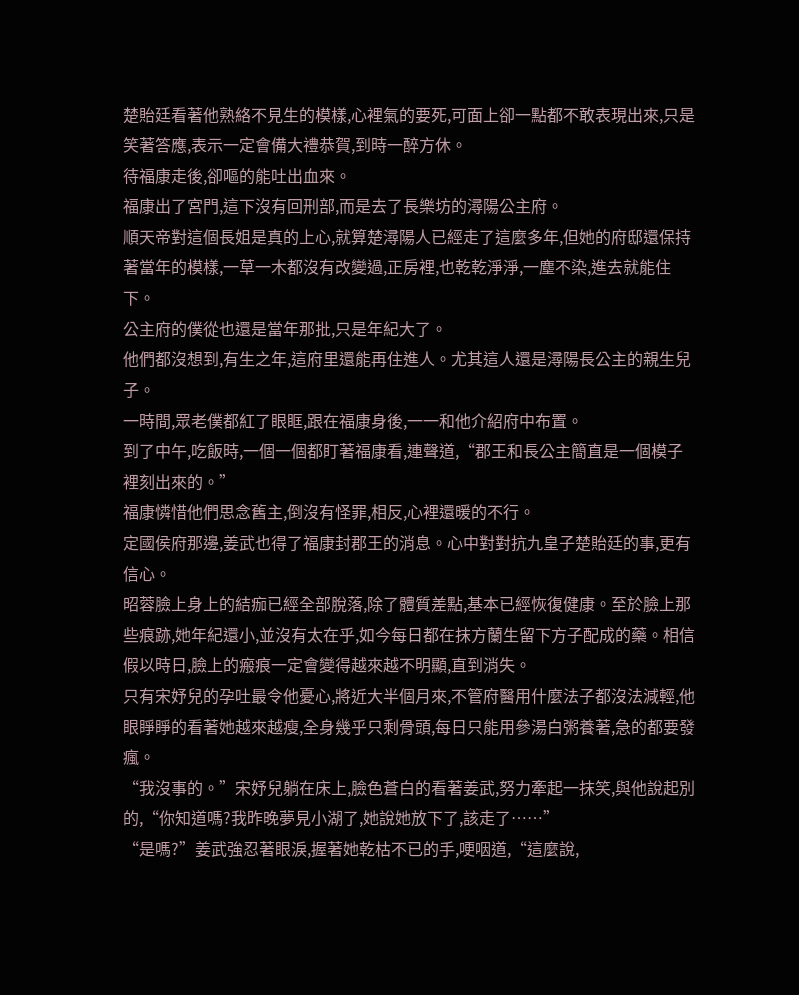楚貽廷看著他熟絡不見生的模樣,心裡氣的要死,可面上卻一點都不敢表現出來,只是笑著答應,表示一定會備大禮恭賀,到時一醉方休。
待福康走後,卻嘔的能吐出血來。
福康出了宮門,這下沒有回刑部,而是去了長樂坊的潯陽公主府。
順天帝對這個長姐是真的上心,就算楚潯陽人已經走了這麼多年,但她的府邸還保持著當年的模樣,一草一木都沒有改變過,正房裡,也乾乾淨淨,一塵不染,進去就能住下。
公主府的僕從也還是當年那批,只是年紀大了。
他們都沒想到,有生之年,這府里還能再住進人。尤其這人還是潯陽長公主的親生兒子。
一時間,眾老僕都紅了眼眶,跟在福康身後,一一和他介紹府中布置。
到了中午,吃飯時,一個一個都盯著福康看,連聲道,“郡王和長公主簡直是一個模子裡刻出來的。”
福康憐惜他們思念舊主,倒沒有怪罪,相反,心裡還暖的不行。
定國侯府那邊,姜武也得了福康封郡王的消息。心中對對抗九皇子楚貽廷的事,更有信心。
昭蓉臉上身上的結痂已經全部脫落,除了體質差點,基本已經恢復健康。至於臉上那些痕跡,她年紀還小,並沒有太在乎,如今每日都在抹方蘭生留下方子配成的藥。相信假以時日,臉上的瘢痕一定會變得越來越不明顯,直到消失。
只有宋妤兒的孕吐最令他憂心,將近大半個月來,不管府醫用什麼法子都沒法減輕,他眼睜睜的看著她越來越瘦,全身幾乎只剩骨頭,每日只能用參湯白粥養著,急的都要發瘋。
“我沒事的。”宋妤兒躺在床上,臉色蒼白的看著姜武,努力牽起一抹笑,與他說起別的,“你知道嗎?我昨晚夢見小湖了,她說她放下了,該走了……”
“是嗎?”姜武強忍著眼淚,握著她乾枯不已的手,哽咽道,“這麼說,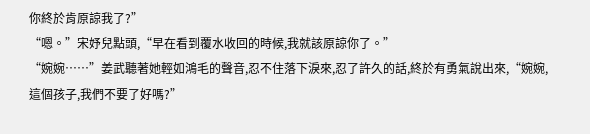你終於肯原諒我了?”
“嗯。”宋妤兒點頭,“早在看到覆水收回的時候,我就該原諒你了。”
“婉婉……”姜武聽著她輕如鴻毛的聲音,忍不住落下淚來,忍了許久的話,終於有勇氣說出來,“婉婉,這個孩子,我們不要了好嗎?”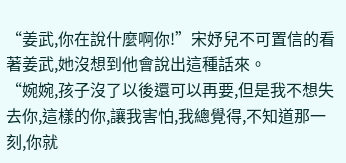“姜武,你在說什麼啊你!”宋妤兒不可置信的看著姜武,她沒想到他會說出這種話來。
“婉婉,孩子沒了以後還可以再要,但是我不想失去你,這樣的你,讓我害怕,我總覺得,不知道那一刻,你就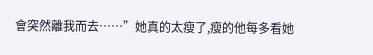會突然離我而去……”她真的太瘦了,瘦的他每多看她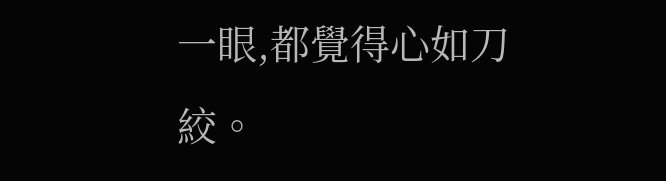一眼,都覺得心如刀絞。